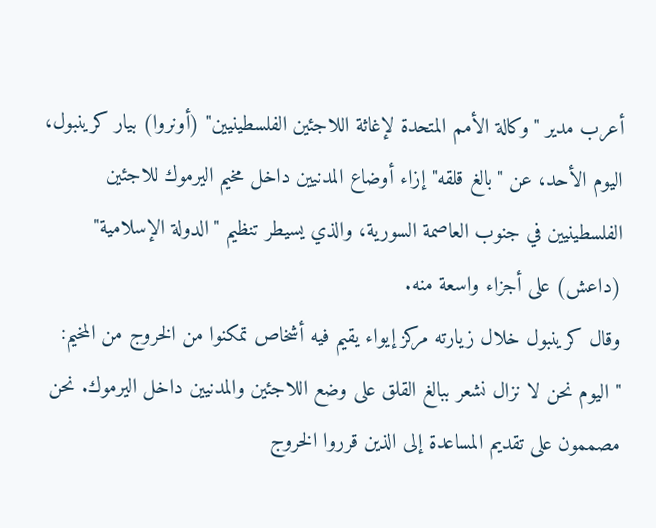أعرب مدير "وكالة الأمم المتحدة لإغاثة اللاجئين الفلسطينيين" (أونروا) بيار كرينبول، اليوم الأحد، عن "بالغ قلقه" إزاء أوضاع المدنيين داخل مخيم اليرموك للاجئين الفلسطينيين في جنوب العاصمة السورية، والذي يسيطر تنظيم "الدولة الإسلامية" (داعش) على أجزاء واسعة منه.
وقال كرينبول خلال زيارته مركز إيواء يقيم فيه أشخاص تمكنوا من الخروج من المخيم: "اليوم نحن لا نزال نشعر ببالغ القلق على وضع اللاجئين والمدنيين داخل اليرموك. نحن مصممون على تقديم المساعدة إلى الذين قرروا الخروج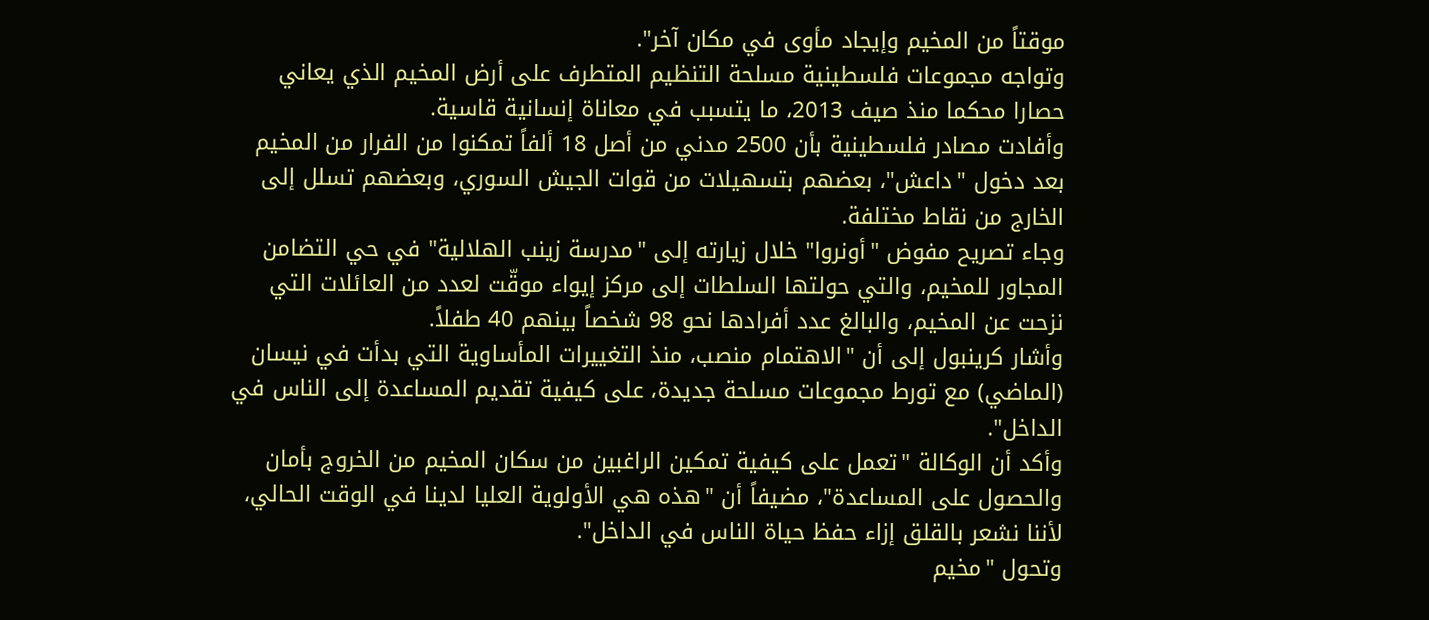موقتاً من المخيم وإيجاد مأوى في مكان آخر".
وتواجه مجموعات فلسطينية مسلحة التنظيم المتطرف على أرض المخيم الذي يعاني حصارا محكما منذ صيف 2013، ما يتسبب في معاناة إنسانية قاسية.
وأفادت مصادر فلسطينية بأن 2500 مدني من أصل 18 ألفاً تمكنوا من الفرار من المخيم بعد دخول "داعش"، بعضهم بتسهيلات من قوات الجيش السوري، وبعضهم تسلل إلى الخارج من نقاط مختلفة.
وجاء تصريح مفوض "أونروا" خلال زيارته إلى "مدرسة زينب الهلالية" في حي التضامن المجاور للمخيم، والتي حولتها السلطات إلى مركز إيواء موقّت لعدد من العائلات التي نزحت عن المخيم، والبالغ عدد أفرادها نحو 98 شخصاً بينهم 40 طفلاً.
وأشار كرينبول إلى أن "الاهتمام منصب، منذ التغييرات المأساوية التي بدأت في نيسان (الماضي) مع تورط مجموعات مسلحة جديدة، على كيفية تقديم المساعدة إلى الناس في الداخل".
وأكد أن الوكالة "تعمل على كيفية تمكين الراغبين من سكان المخيم من الخروج بأمان والحصول على المساعدة"، مضيفاً أن "هذه هي الأولوية العليا لدينا في الوقت الحالي، لأننا نشعر بالقلق إزاء حفظ حياة الناس في الداخل".
وتحول "مخيم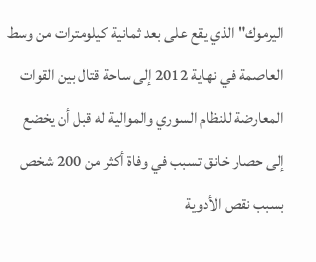اليرموك" الذي يقع على بعد ثمانية كيلومترات من وسط العاصمة في نهاية 2012 إلى ساحة قتال بين القوات المعارضة للنظام السوري والموالية له قبل أن يخضع إلى حصار خانق تسبب في وفاة أكثر من 200 شخص بسبب نقص الأدوية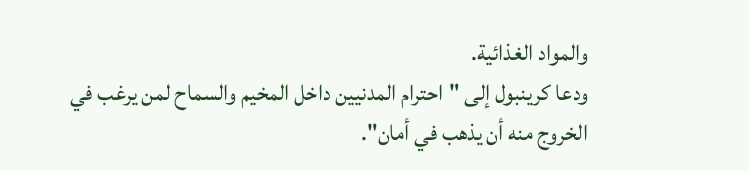والمواد الغذائية.
ودعا كرينبول إلى "احترام المدنيين داخل المخيم والسماح لمن يرغب في الخروج منه أن يذهب في أمان".